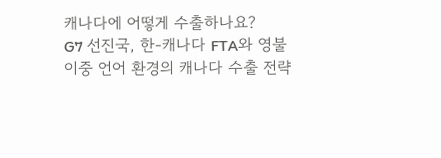캐나다에 어떻게 수출하나요?
G7 선진국, 한-캐나다 FTA와 영불 이중 언어 환경의 캐나다 수출 전략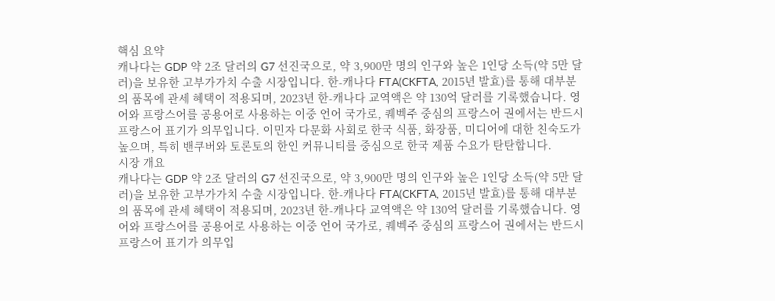핵심 요약
캐나다는 GDP 약 2조 달러의 G7 선진국으로, 약 3,900만 명의 인구와 높은 1인당 소득(약 5만 달러)을 보유한 고부가가치 수출 시장입니다. 한-캐나다 FTA(CKFTA, 2015년 발효)를 통해 대부분의 품목에 관세 혜택이 적용되며, 2023년 한-캐나다 교역액은 약 130억 달러를 기록했습니다. 영어와 프랑스어를 공용어로 사용하는 이중 언어 국가로, 퀘벡주 중심의 프랑스어 권에서는 반드시 프랑스어 표기가 의무입니다. 이민자 다문화 사회로 한국 식품, 화장품, 미디어에 대한 친숙도가 높으며, 특히 밴쿠버와 토론토의 한인 커뮤니티를 중심으로 한국 제품 수요가 탄탄합니다.
시장 개요
캐나다는 GDP 약 2조 달러의 G7 선진국으로, 약 3,900만 명의 인구와 높은 1인당 소득(약 5만 달러)을 보유한 고부가가치 수출 시장입니다. 한-캐나다 FTA(CKFTA, 2015년 발효)를 통해 대부분의 품목에 관세 혜택이 적용되며, 2023년 한-캐나다 교역액은 약 130억 달러를 기록했습니다. 영어와 프랑스어를 공용어로 사용하는 이중 언어 국가로, 퀘벡주 중심의 프랑스어 권에서는 반드시 프랑스어 표기가 의무입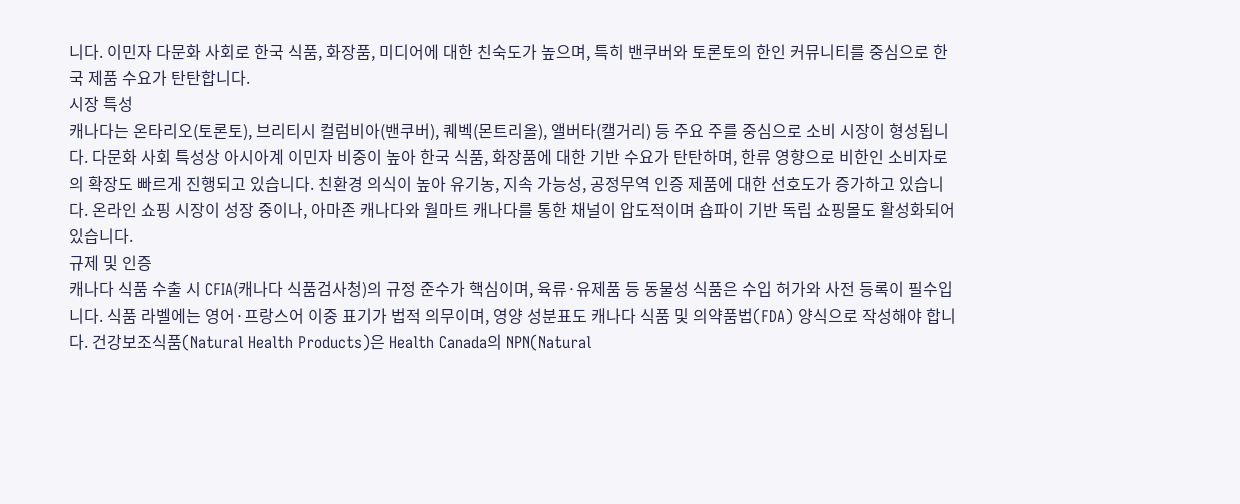니다. 이민자 다문화 사회로 한국 식품, 화장품, 미디어에 대한 친숙도가 높으며, 특히 밴쿠버와 토론토의 한인 커뮤니티를 중심으로 한국 제품 수요가 탄탄합니다.
시장 특성
캐나다는 온타리오(토론토), 브리티시 컬럼비아(밴쿠버), 퀘벡(몬트리올), 앨버타(캘거리) 등 주요 주를 중심으로 소비 시장이 형성됩니다. 다문화 사회 특성상 아시아계 이민자 비중이 높아 한국 식품, 화장품에 대한 기반 수요가 탄탄하며, 한류 영향으로 비한인 소비자로의 확장도 빠르게 진행되고 있습니다. 친환경 의식이 높아 유기농, 지속 가능성, 공정무역 인증 제품에 대한 선호도가 증가하고 있습니다. 온라인 쇼핑 시장이 성장 중이나, 아마존 캐나다와 월마트 캐나다를 통한 채널이 압도적이며 숍파이 기반 독립 쇼핑몰도 활성화되어 있습니다.
규제 및 인증
캐나다 식품 수출 시 CFIA(캐나다 식품검사청)의 규정 준수가 핵심이며, 육류·유제품 등 동물성 식품은 수입 허가와 사전 등록이 필수입니다. 식품 라벨에는 영어·프랑스어 이중 표기가 법적 의무이며, 영양 성분표도 캐나다 식품 및 의약품법(FDA) 양식으로 작성해야 합니다. 건강보조식품(Natural Health Products)은 Health Canada의 NPN(Natural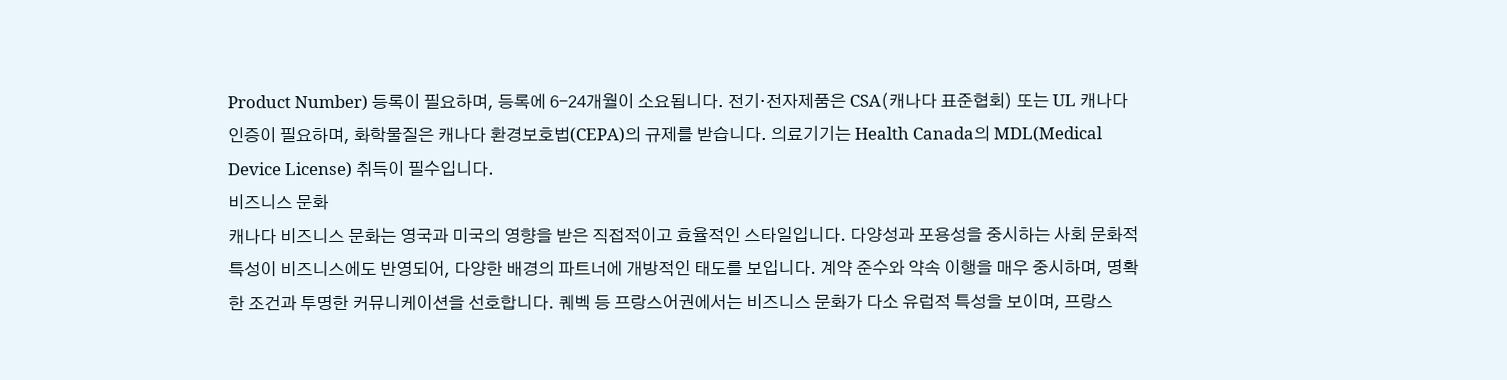Product Number) 등록이 필요하며, 등록에 6-24개월이 소요됩니다. 전기·전자제품은 CSA(캐나다 표준협회) 또는 UL 캐나다 인증이 필요하며, 화학물질은 캐나다 환경보호법(CEPA)의 규제를 받습니다. 의료기기는 Health Canada의 MDL(Medical Device License) 취득이 필수입니다.
비즈니스 문화
캐나다 비즈니스 문화는 영국과 미국의 영향을 받은 직접적이고 효율적인 스타일입니다. 다양성과 포용성을 중시하는 사회 문화적 특성이 비즈니스에도 반영되어, 다양한 배경의 파트너에 개방적인 태도를 보입니다. 계약 준수와 약속 이행을 매우 중시하며, 명확한 조건과 투명한 커뮤니케이션을 선호합니다. 퀘벡 등 프랑스어권에서는 비즈니스 문화가 다소 유럽적 특성을 보이며, 프랑스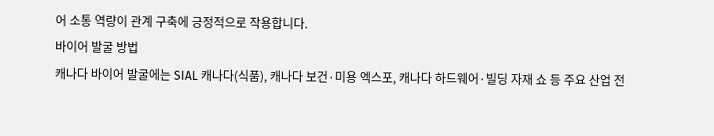어 소통 역량이 관계 구축에 긍정적으로 작용합니다.
바이어 발굴 방법
캐나다 바이어 발굴에는 SIAL 캐나다(식품), 캐나다 보건·미용 엑스포, 캐나다 하드웨어·빌딩 자재 쇼 등 주요 산업 전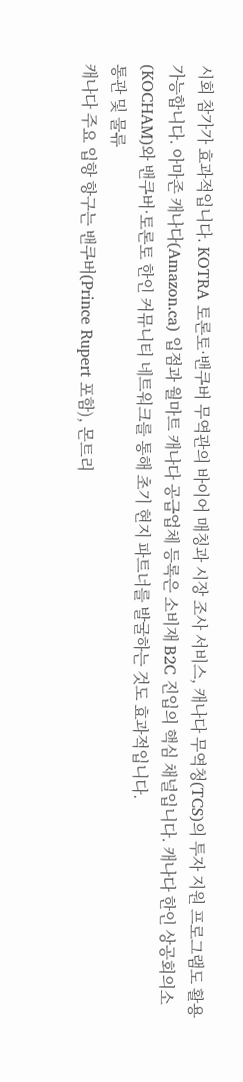시회 참가가 효과적입니다. KOTRA 토론토·밴쿠버 무역관의 바이어 매칭과 시장 조사 서비스, 캐나다 무역청(TCS)의 투자 지원 프로그램도 활용 가능합니다. 아마존 캐나다(Amazon.ca) 입점과 월마트 캐나다 공급업체 등록은 소비재 B2C 진입의 핵심 채널입니다. 캐나다 한인 상공회의소(KOCHAM)와 밴쿠버·토론토 한인 커뮤니티 네트워크를 통해 초기 현지 파트너를 발굴하는 것도 효과적입니다.
통관 및 물류
캐나다 주요 입항 항구는 밴쿠버(Prince Rupert 포함), 몬트리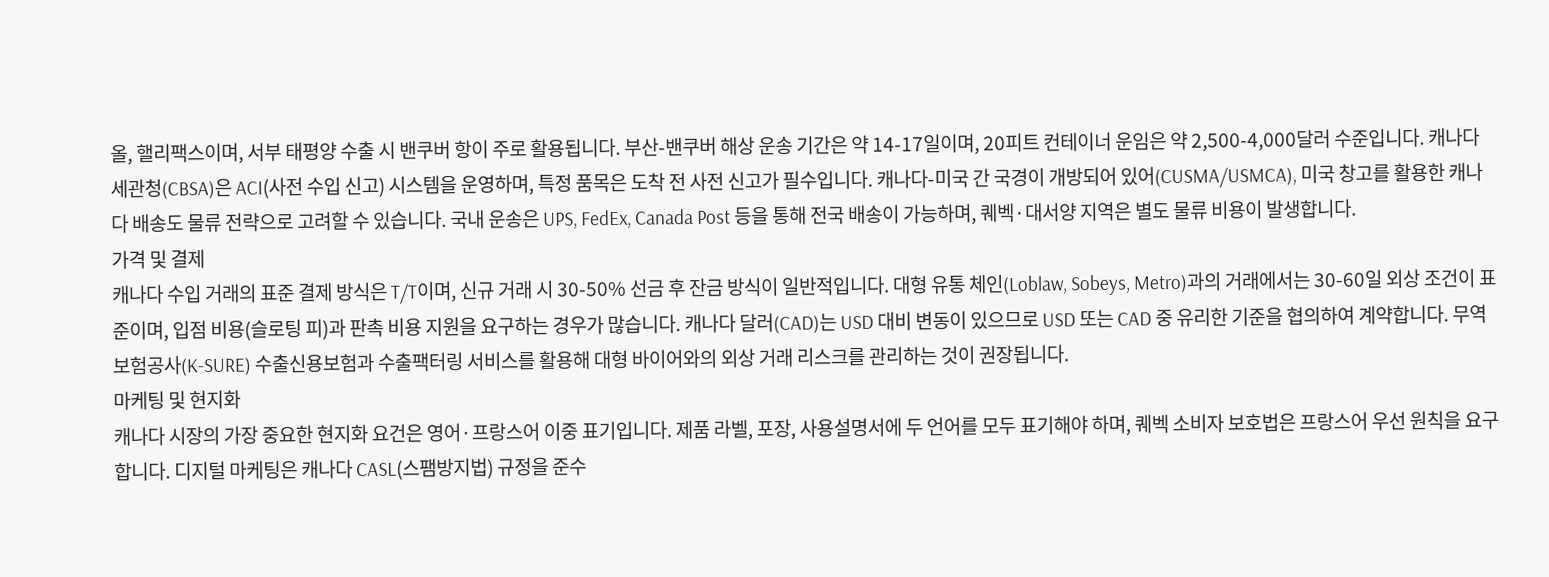올, 핼리팩스이며, 서부 태평양 수출 시 밴쿠버 항이 주로 활용됩니다. 부산-밴쿠버 해상 운송 기간은 약 14-17일이며, 20피트 컨테이너 운임은 약 2,500-4,000달러 수준입니다. 캐나다 세관청(CBSA)은 ACI(사전 수입 신고) 시스템을 운영하며, 특정 품목은 도착 전 사전 신고가 필수입니다. 캐나다-미국 간 국경이 개방되어 있어(CUSMA/USMCA), 미국 창고를 활용한 캐나다 배송도 물류 전략으로 고려할 수 있습니다. 국내 운송은 UPS, FedEx, Canada Post 등을 통해 전국 배송이 가능하며, 퀘벡·대서양 지역은 별도 물류 비용이 발생합니다.
가격 및 결제
캐나다 수입 거래의 표준 결제 방식은 T/T이며, 신규 거래 시 30-50% 선금 후 잔금 방식이 일반적입니다. 대형 유통 체인(Loblaw, Sobeys, Metro)과의 거래에서는 30-60일 외상 조건이 표준이며, 입점 비용(슬로팅 피)과 판촉 비용 지원을 요구하는 경우가 많습니다. 캐나다 달러(CAD)는 USD 대비 변동이 있으므로 USD 또는 CAD 중 유리한 기준을 협의하여 계약합니다. 무역보험공사(K-SURE) 수출신용보험과 수출팩터링 서비스를 활용해 대형 바이어와의 외상 거래 리스크를 관리하는 것이 권장됩니다.
마케팅 및 현지화
캐나다 시장의 가장 중요한 현지화 요건은 영어·프랑스어 이중 표기입니다. 제품 라벨, 포장, 사용설명서에 두 언어를 모두 표기해야 하며, 퀘벡 소비자 보호법은 프랑스어 우선 원칙을 요구합니다. 디지털 마케팅은 캐나다 CASL(스팸방지법) 규정을 준수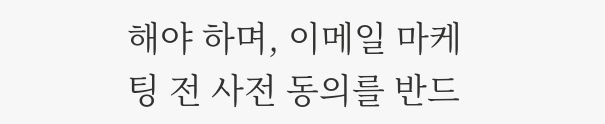해야 하며, 이메일 마케팅 전 사전 동의를 반드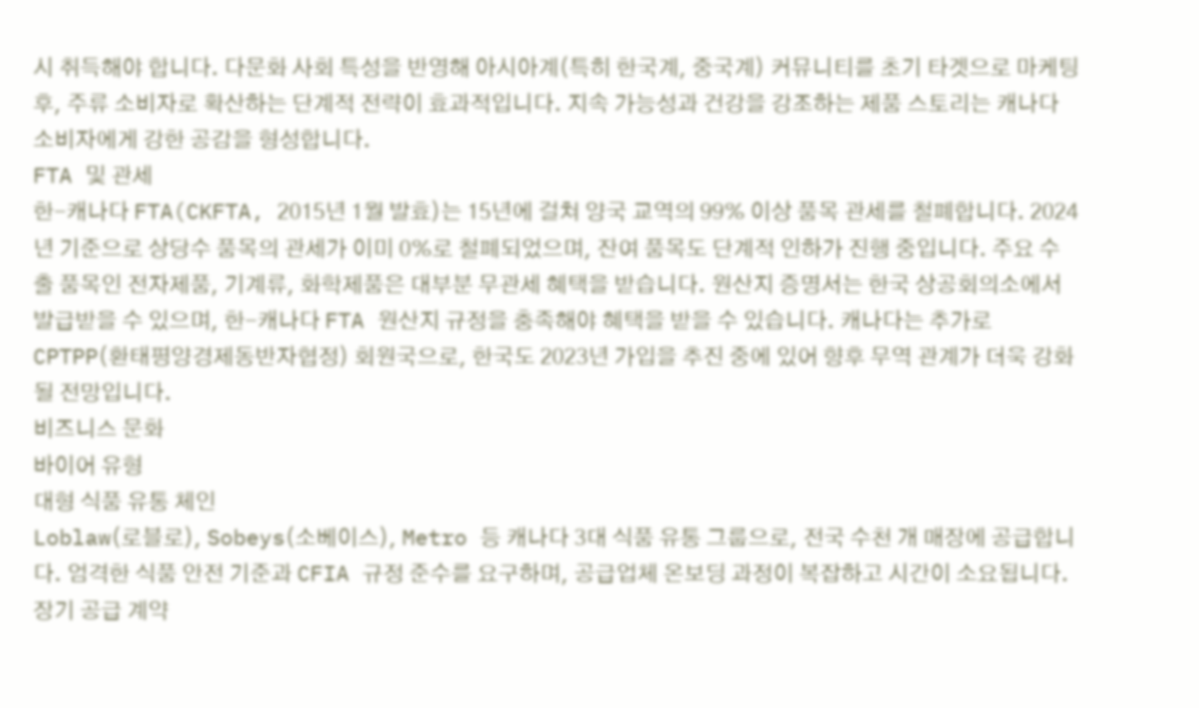시 취득해야 합니다. 다문화 사회 특성을 반영해 아시아계(특히 한국계, 중국계) 커뮤니티를 초기 타겟으로 마케팅 후, 주류 소비자로 확산하는 단계적 전략이 효과적입니다. 지속 가능성과 건강을 강조하는 제품 스토리는 캐나다 소비자에게 강한 공감을 형성합니다.
FTA 및 관세
한-캐나다 FTA(CKFTA, 2015년 1월 발효)는 15년에 걸쳐 양국 교역의 99% 이상 품목 관세를 철폐합니다. 2024년 기준으로 상당수 품목의 관세가 이미 0%로 철폐되었으며, 잔여 품목도 단계적 인하가 진행 중입니다. 주요 수출 품목인 전자제품, 기계류, 화학제품은 대부분 무관세 혜택을 받습니다. 원산지 증명서는 한국 상공회의소에서 발급받을 수 있으며, 한-캐나다 FTA 원산지 규정을 충족해야 혜택을 받을 수 있습니다. 캐나다는 추가로 CPTPP(환태평양경제동반자협정) 회원국으로, 한국도 2023년 가입을 추진 중에 있어 향후 무역 관계가 더욱 강화될 전망입니다.
비즈니스 문화
바이어 유형
대형 식품 유통 체인
Loblaw(로블로), Sobeys(소베이스), Metro 등 캐나다 3대 식품 유통 그룹으로, 전국 수천 개 매장에 공급합니다. 엄격한 식품 안전 기준과 CFIA 규정 준수를 요구하며, 공급업체 온보딩 과정이 복잡하고 시간이 소요됩니다. 장기 공급 계약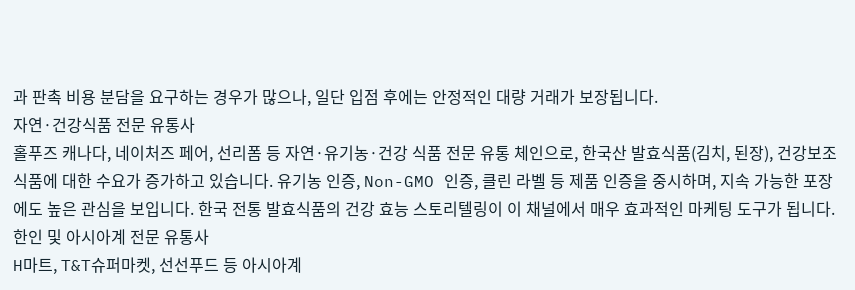과 판촉 비용 분담을 요구하는 경우가 많으나, 일단 입점 후에는 안정적인 대량 거래가 보장됩니다.
자연·건강식품 전문 유통사
홀푸즈 캐나다, 네이처즈 페어, 선리폼 등 자연·유기농·건강 식품 전문 유통 체인으로, 한국산 발효식품(김치, 된장), 건강보조식품에 대한 수요가 증가하고 있습니다. 유기농 인증, Non-GMO 인증, 클린 라벨 등 제품 인증을 중시하며, 지속 가능한 포장에도 높은 관심을 보입니다. 한국 전통 발효식품의 건강 효능 스토리텔링이 이 채널에서 매우 효과적인 마케팅 도구가 됩니다.
한인 및 아시아계 전문 유통사
H마트, T&T슈퍼마켓, 선선푸드 등 아시아계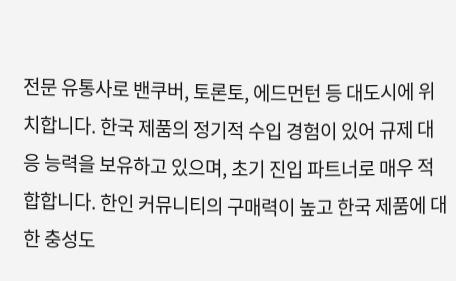전문 유통사로 밴쿠버, 토론토, 에드먼턴 등 대도시에 위치합니다. 한국 제품의 정기적 수입 경험이 있어 규제 대응 능력을 보유하고 있으며, 초기 진입 파트너로 매우 적합합니다. 한인 커뮤니티의 구매력이 높고 한국 제품에 대한 충성도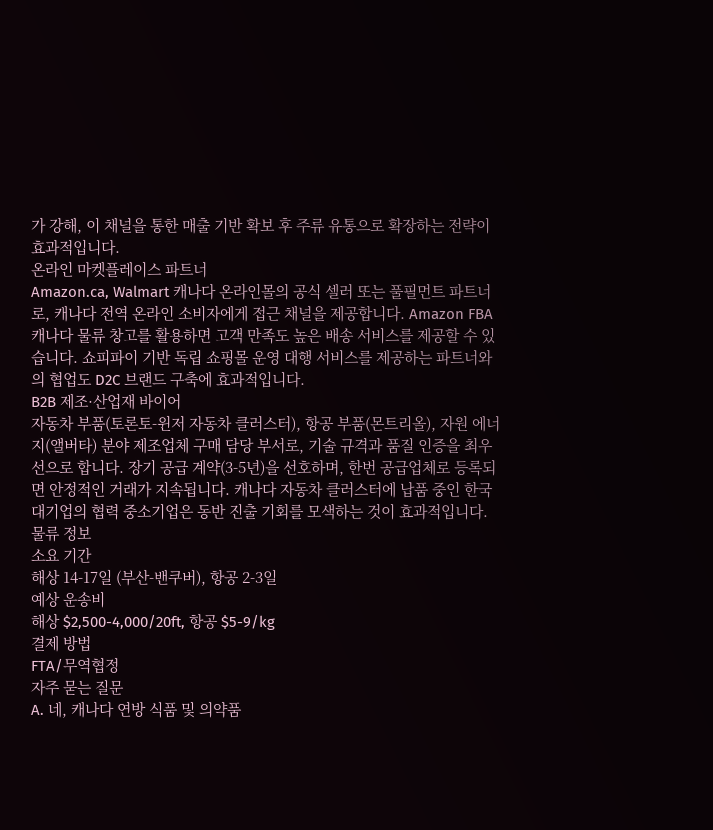가 강해, 이 채널을 통한 매출 기반 확보 후 주류 유통으로 확장하는 전략이 효과적입니다.
온라인 마켓플레이스 파트너
Amazon.ca, Walmart 캐나다 온라인몰의 공식 셀러 또는 풀필먼트 파트너로, 캐나다 전역 온라인 소비자에게 접근 채널을 제공합니다. Amazon FBA 캐나다 물류 창고를 활용하면 고객 만족도 높은 배송 서비스를 제공할 수 있습니다. 쇼피파이 기반 독립 쇼핑몰 운영 대행 서비스를 제공하는 파트너와의 협업도 D2C 브랜드 구축에 효과적입니다.
B2B 제조·산업재 바이어
자동차 부품(토론토-윈저 자동차 클러스터), 항공 부품(몬트리올), 자원 에너지(앨버타) 분야 제조업체 구매 담당 부서로, 기술 규격과 품질 인증을 최우선으로 합니다. 장기 공급 계약(3-5년)을 선호하며, 한번 공급업체로 등록되면 안정적인 거래가 지속됩니다. 캐나다 자동차 클러스터에 납품 중인 한국 대기업의 협력 중소기업은 동반 진출 기회를 모색하는 것이 효과적입니다.
물류 정보
소요 기간
해상 14-17일 (부산-밴쿠버), 항공 2-3일
예상 운송비
해상 $2,500-4,000/20ft, 항공 $5-9/kg
결제 방법
FTA/무역협정
자주 묻는 질문
A. 네, 캐나다 연방 식품 및 의약품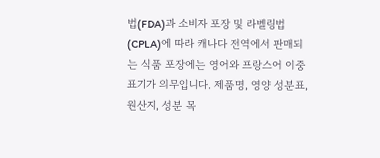법(FDA)과 소비자 포장 및 라벨링법(CPLA)에 따라 캐나다 전역에서 판매되는 식품 포장에는 영어와 프랑스어 이중 표기가 의무입니다. 제품명, 영양 성분표, 원산지, 성분 목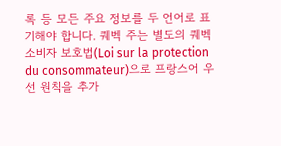록 등 모든 주요 정보를 두 언어로 표기해야 합니다. 퀘벡 주는 별도의 퀘벡 소비자 보호법(Loi sur la protection du consommateur)으로 프랑스어 우선 원칙을 추가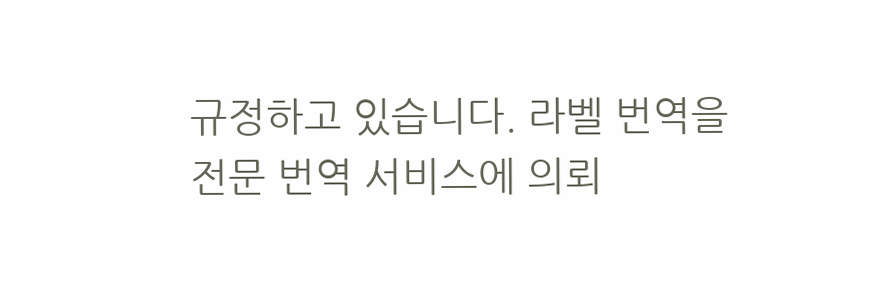규정하고 있습니다. 라벨 번역을 전문 번역 서비스에 의뢰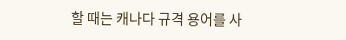할 때는 캐나다 규격 용어를 사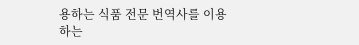용하는 식품 전문 번역사를 이용하는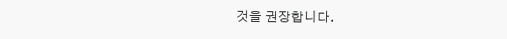것을 권장합니다.